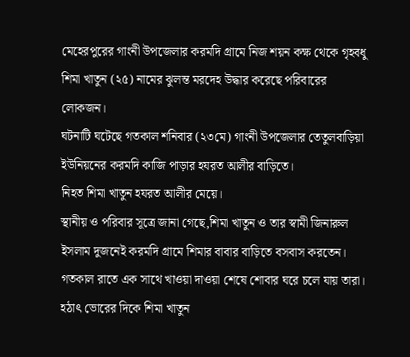মেহেরপুরের গাংনী উপজেলার করমদি গ্রামে নিজ শয়ন কক্ষ থেকে গৃহবধু শিমা খাতুন (২৫) নামের ঝুলন্ত মরদেহ উদ্ধার করেছে পরিবারের লোকজন।
ঘটনাটি ঘটেছে গতকাল শনিবার (২৩মে) গাংনী উপজেলার তেতুলবাড়িয়া ইউনিয়নের করমদি কাজি পাড়ার হযরত আলীর বাড়িতে।
নিহত শিমা খাতুন হযরত আলীর মেয়ে।
স্থানীয় ও পরিবার সূত্রে জানা গেছে,শিমা খাতুন ও তার স্বামী জিনারুল ইসলাম দুজনেই করমদি গ্রামে শিমার বাবার বাড়িতে বসবাস করতেন।
গতকাল রাতে এক সাথে খাওয়া দাওয়া শেষে শোবার ঘরে চলে যায় তারা। হঠাৎ ভোরের দিকে শিমা খাতুন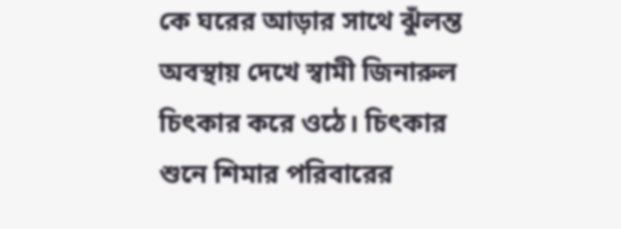কে ঘরের আড়ার সাথে ঝুঁলন্ত অবস্থায় দেখে স্বামী জিনারুল চিৎকার করে ওঠে। চিৎকার শুনে শিমার পরিবারের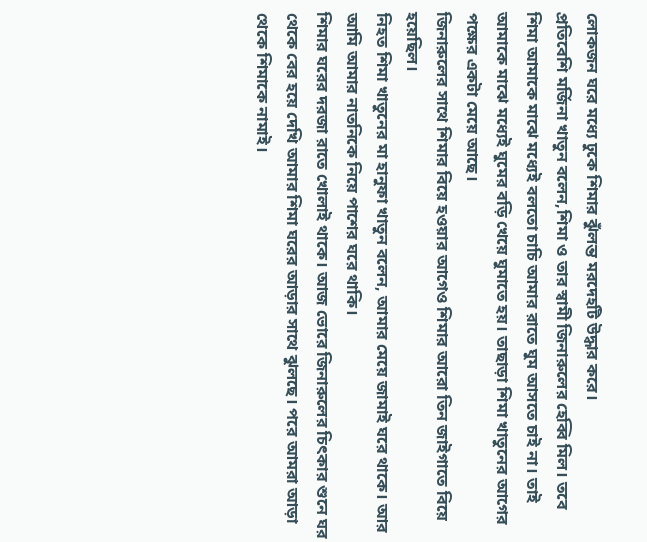লোকজন ঘরে মধ্যে ঢুকে শিমার ঝুঁলন্ত মরদেহটি উদ্ধার করে।
প্রতিবেশি মর্জিনা খাতুন বলেন,শিমা ও তার স্বামী জিনারুলের হেব্বি মিল। তবে শিমা আমাকে মাঝে মধ্যেই বলতো চাচি আমার রাতে ঘুম আসতে চাই না। তাই আমাকে মাঝে মধ্যেই ঘুমের বড়ি খেয়ে ঘুমাতে হয়। তাছাড়া শিমা খাতুনের আগের পক্ষের একটা মেয়ে আছে।
জিনারুলের সাথে শিমার বিয়ে হওয়ার আগেও শিমার আরো তিন জাইগাতে বিয়ে হয়েছিল।
নিহত শিমা খাতুনের মা হানুফা খাতুন বলেন, আমার মেয়ে জামাই ঘরে থাকে। আর আমি আমার নাতনিকে নিয়ে পাশের ঘরে থাকি।
শিমার ঘরের দরজা রাতে খোলাই থাকে। আজ ভোরে জিনারুলের চিৎকার শুনে ঘর থেকে বের হয়ে দেখি আমার শিমা ঘরের আড়ার সাথে ঝুলছে। পরে আমরা আড়া থেকে শিমাকে নামাই।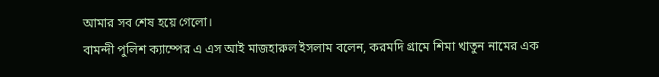আমার সব শেষ হয়ে গেলো।
বামন্দী পুলিশ ক্যাম্পের এ এস আই মাজহারুল ইসলাম বলেন, করমদি গ্রামে শিমা খাতুন নামের এক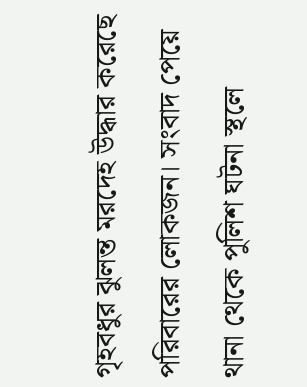গৃহবধুর ঝুলন্ত মরদেহ উদ্ধার করেছে পরিবারের লোকজন। সংবাদ পেয়ে থানা থেকে পুলিশ ঘটনা স্থলে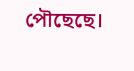পৌছেছে।